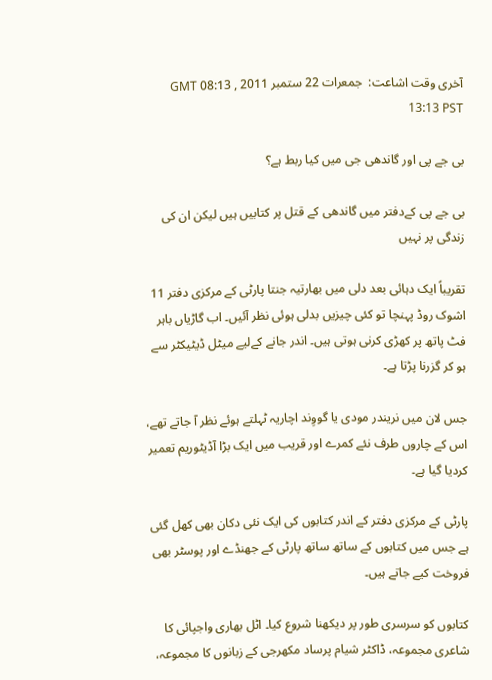آخری وقت اشاعت:  جمعرات 22 ستمبر 2011 , 08:13 GMT 13:13 PST

بی جے پی اور گاندھی جی میں کیا ربط ہے؟

بی جے پی کےدفتر میں گاندھی کے قتل پر کتابیں ہیں لیکن ان کی زندگی پر نہیں

تقریباً ایک دہائی بعد دلی میں بھارتیہ جنتا پارٹی کے مرکزی دفتر 11 اشوک روڈ پہنچا تو کئی چیزیں بدلی ہوئی نظر آئیں۔ اب گاڑیاں باہر فٹ پاتھ پر کھڑی کرنی ہوتی ہیں۔ اندر جانے کےلیے میٹل ڈیٹیکٹر سے ہو کر گزرنا پڑتا ہے۔

جس لان میں نریندر مودی یا گووِند اچاریہ ٹہلتے ہوئے نظر آ جاتے تھے، اس کے چاروں طرف نئے کمرے اور قریب میں ایک بڑا آڈیٹوریم تعمیر کردیا گیا ہے۔

پارٹی کے مرکزی دفتر کے اندر کتابوں کی ایک نئی دکان بھی کھل گئی ہے جس میں کتابوں کے ساتھ ساتھ پارٹی کے جھنڈے اور پوسٹر بھی فروخت کیے جاتے ہیں۔

کتابوں کو سرسری طور پر دیکھنا شروع کیا۔ اٹل بھاری واجپائی کا شاعری مجموعہ، ڈاکٹر شیام پرساد مکھرجی کے زبانوں کا مجموعہ،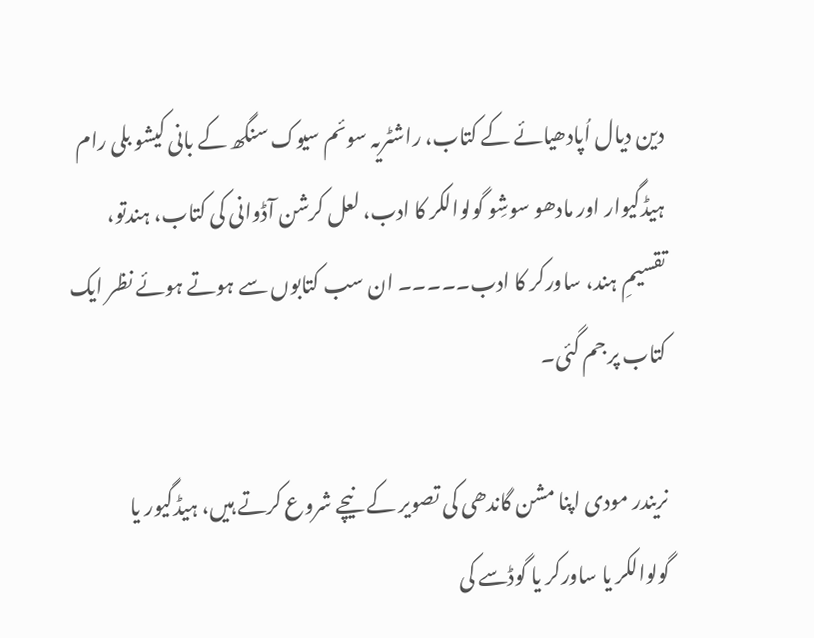دین دیال اُپادھیائے کے کتاب، راشٹریہ سوئم سیوک سنگھ کے بانی کیشو بلی رام ہیڈگیوار اور مادھو سوشِو گولوالکر کا ادب، لعل کرشن آڈوانی کی کتاب، ہندتو، تقسیمِ ہند، ساورکر کا ادب۔۔۔۔۔ ان سب کتابوں سے ہوتے ہوئے نظر ایک کتاب پر جم گئی۔

نریندر مودی اپنا مشن گاندھی کی تصویر کے نیچے شروع کرتے ہیں، ہیڈگیور یا گولوالکر یا ساورکر یا گوڈسے کی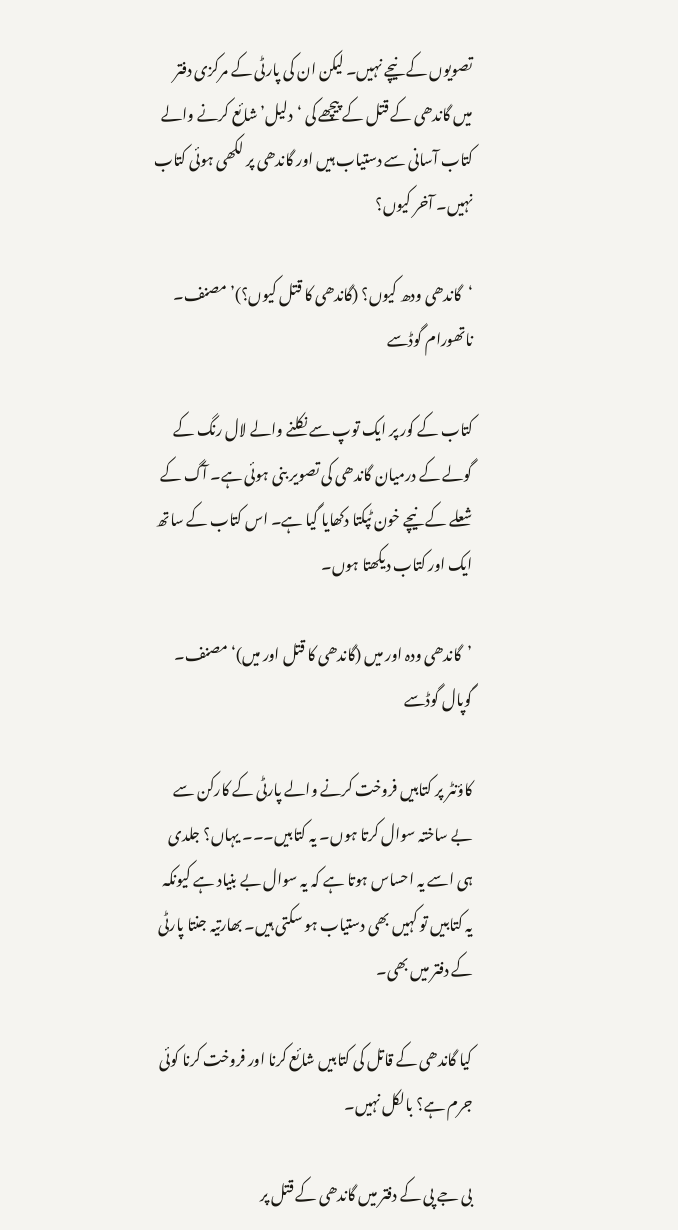تصویوں کے نیچے نہیں۔ لیکن ان کی پارٹی کے مرکزی دفتر میں گاندھی کے قتل کے پیچھے کی ‘دلیل’ شائع کرنے والے کتاب آسانی سے دستیاب ہیں اور گاندھی پر لکھی ہوئی کتاب نہیں۔ آخر کیوں؟

‘گاندھی ودھ کیوں؟ (گاندھی کا قتل کیوں؟)’ مصنف۔ ناتھورام گوڈسے

کتاب کے کور پر ایک توپ سے نکلنے والے لال رنگ کے گولے کے درمیان گاندھی کی تصویر بنی ہوئی ہے۔ آگ کے شعلے کے نیچے خون ٹپکتا دکھایا گیا ہے۔ اس کتاب کے ساتھ ایک اور کتاب دیکھتا ہوں۔

’گاندھی ودہ اور میں (گاندھی کا قتل اور میں)‘ مصنف۔ گوپال گوڈسے

کاؤنٹر پر کتابیں فروخت کرنے والے پارٹی کے کارکن سے بے ساختہ سوال کرتا ہوں۔ یہ کتابیں۔۔۔ یہاں؟ جلدی ہی اسے یہ احساس ہوتا ہے کہ یہ سوال بے بنیاد ہے کیونکہ یہ کتابیں تو کہیں بھی دستیاب ہو سکتی ہیں۔ بھارتیہ جنتا پارٹی کے دفتر میں بھی۔

کیا گاندھی کے قاتل کی کتابیں شائع کرنا اور فروخت کرنا کوئی جرم ہے؟ بالکل نہیں۔

بی جے پی کے دفتر میں گاندھی کے قتل پر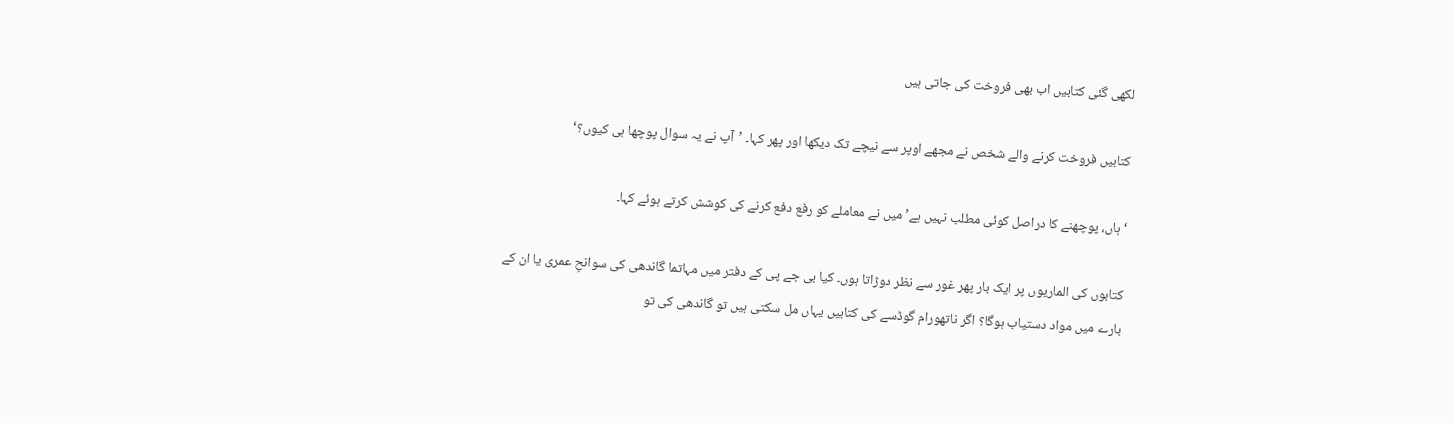لکھی گئی کتابیں اب بھی فروخت کی جاتی ہیں

کتابیں فروخت کرنے والے شخص نے مجھے اوپر سے نیچے تک دیکھا اور پھر کہا۔ ’آپ نے یہ سوال پوچھا ہی کیوں؟‘

‘ہاں، پوچھنے کا دراصل کوئی مطلب نہیں ہے’ میں نے معاملے کو رفع دفع کرنے کی کوشش کرتے ہوئے کہا۔

کتابوں کی الماریوں پر ایک بار پھر غور سے نظر دوڑاتا ہوں۔ کیا بی جے پی کے دفتر میں مہاتما گاندھی کی سوانحِ عمری یا ان کے بارے میں مواد دستیاب ہوگا؟ اگر ناتھورام گوڈسے کی کتابیں یہاں مل سکتی ہیں تو گاندھی کی تو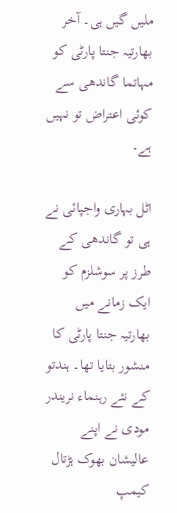ملیں گیں ہی۔ آخر بھارتیہ جنتا پارٹی کو مہاتما گاندھی سے کوئی اعتراض تو نہیں ہے۔

اٹل بہاری واجپائی نے ہی تو گاندھی کے طرز پر سوشلزم کو ایک زمانے میں بھارتیہ جنتا پارٹی کا منشور بتایا تھا۔ ہندتو کے نئے رہنماء نریندر مودی نے اپنے عالیشان بھوک ہڑتال کیمپ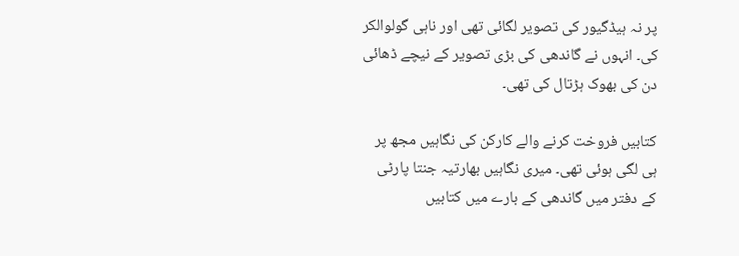پر نہ ہیڈگیور کی تصویر لگائی تھی اور ناہی گولوالکر کی۔ انہوں نے گاندھی کی بڑی تصویر کے نیچے ڈھائی دن کی بھوک ہڑتال کی تھی۔

کتابیں فروخت کرنے والے کارکن کی نگاہیں مجھ پر ہی لگی ہوئی تھی۔ میری نگاہیں بھارتیہ جنتا پارٹی کے دفتر میں گاندھی کے بارے میں کتابیں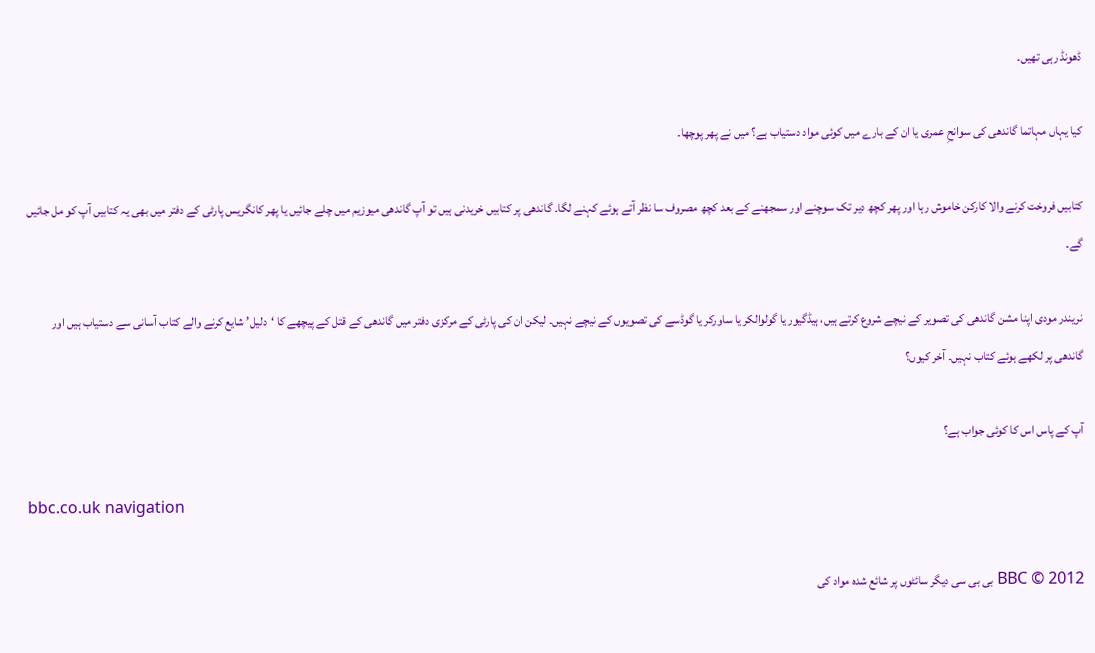ڈھونڈ رہی تھیں۔

کیا یہاں مہاتما گاندھی کی سوانحِ عمری یا ان کے بارے میں کوئی مواد دستیاب ہے؟ میں نے پھر پوچھا۔

کتابیں فروخت کرنے والا کارکن خاموش رہا اور پھر کچھ دیر تک سوچنے اور سمجھنے کے بعد کچھ مصروف سا نظر آتے ہوئے کہنے لگا۔ گاندھی پر کتابیں خریدنی ہیں تو آپ گاندھی میوزیم میں چلے جائیں یا پھر کانگریس پارٹی کے دفتر میں بھی یہ کتابیں آپ کو مل جائیں گے۔

نریندر مودی اپنا مشن گاندھی کی تصویر کے نیچے شروع کرتے ہیں، ہیڈگیور یا گولوالکر یا ساورکر یا گوڈسے کی تصویوں کے نیچے نہیں۔ لیکن ان کی پارٹی کے مرکزی دفتر میں گاندھی کے قتل کے پیچھے کا ‘دلیل’ شایع کرنے والے کتاب آسانی سے دستیاب ہیں اور گاندھی پر لکھے ہوئے کتاب نہیں۔ آخر کیوں؟

آپ کے پاس اس کا کوئی جواب ہے؟

bbc.co.uk navigation

BBC © 2012 بی بی سی دیگر سائٹوں پر شائع شدہ مواد کی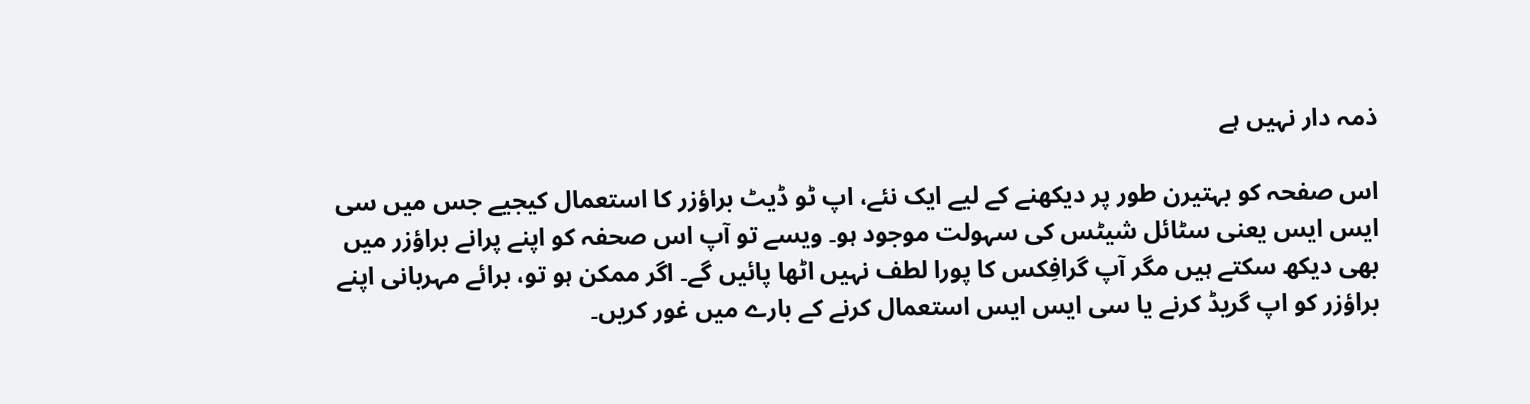ذمہ دار نہیں ہے

اس صفحہ کو بہتیرن طور پر دیکھنے کے لیے ایک نئے، اپ ٹو ڈیٹ براؤزر کا استعمال کیجیے جس میں سی ایس ایس یعنی سٹائل شیٹس کی سہولت موجود ہو۔ ویسے تو آپ اس صحفہ کو اپنے پرانے براؤزر میں بھی دیکھ سکتے ہیں مگر آپ گرافِکس کا پورا لطف نہیں اٹھا پائیں گے۔ اگر ممکن ہو تو، برائے مہربانی اپنے براؤزر کو اپ گریڈ کرنے یا سی ایس ایس استعمال کرنے کے بارے میں غور کریں۔